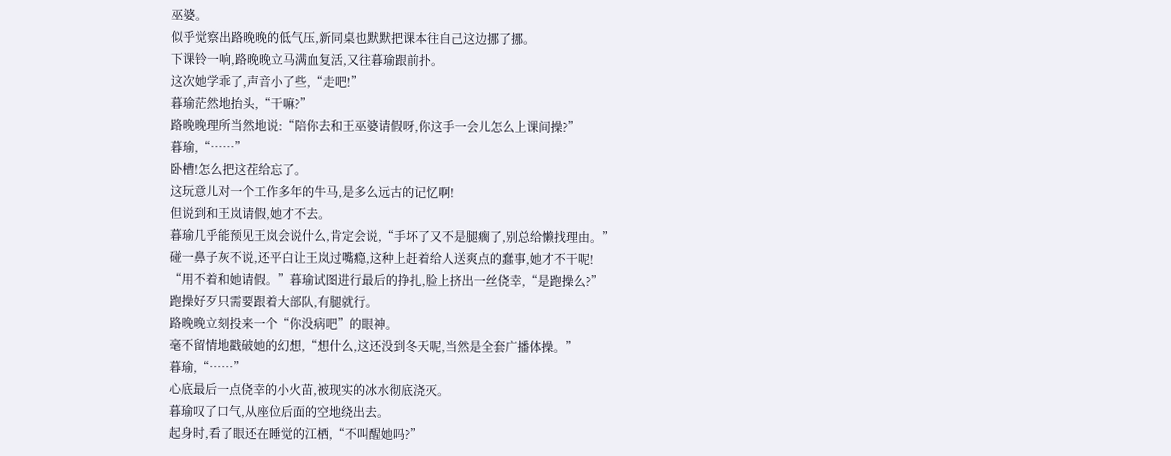巫婆。
似乎觉察出路晚晚的低气压,新同桌也默默把课本往自己这边挪了挪。
下课铃一响,路晚晚立马满血复活,又往暮瑜跟前扑。
这次她学乖了,声音小了些,“走吧!”
暮瑜茫然地抬头,“干嘛?”
路晚晚理所当然地说:“陪你去和王巫婆请假呀,你这手一会儿怎么上课间操?”
暮瑜,“……”
卧槽!怎么把这茬给忘了。
这玩意儿对一个工作多年的牛马,是多么远古的记忆啊!
但说到和王岚请假,她才不去。
暮瑜几乎能预见王岚会说什么,肯定会说,“手坏了又不是腿瘸了,别总给懒找理由。”
碰一鼻子灰不说,还平白让王岚过嘴瘾,这种上赶着给人送爽点的蠢事,她才不干呢!
“用不着和她请假。”暮瑜试图进行最后的挣扎,脸上挤出一丝侥幸,“是跑操么?”
跑操好歹只需要跟着大部队,有腿就行。
路晚晚立刻投来一个“你没病吧”的眼神。
毫不留情地戳破她的幻想,“想什么,这还没到冬天呢,当然是全套广播体操。”
暮瑜,“……”
心底最后一点侥幸的小火苗,被现实的冰水彻底浇灭。
暮瑜叹了口气,从座位后面的空地绕出去。
起身时,看了眼还在睡觉的江栖,“不叫醒她吗?”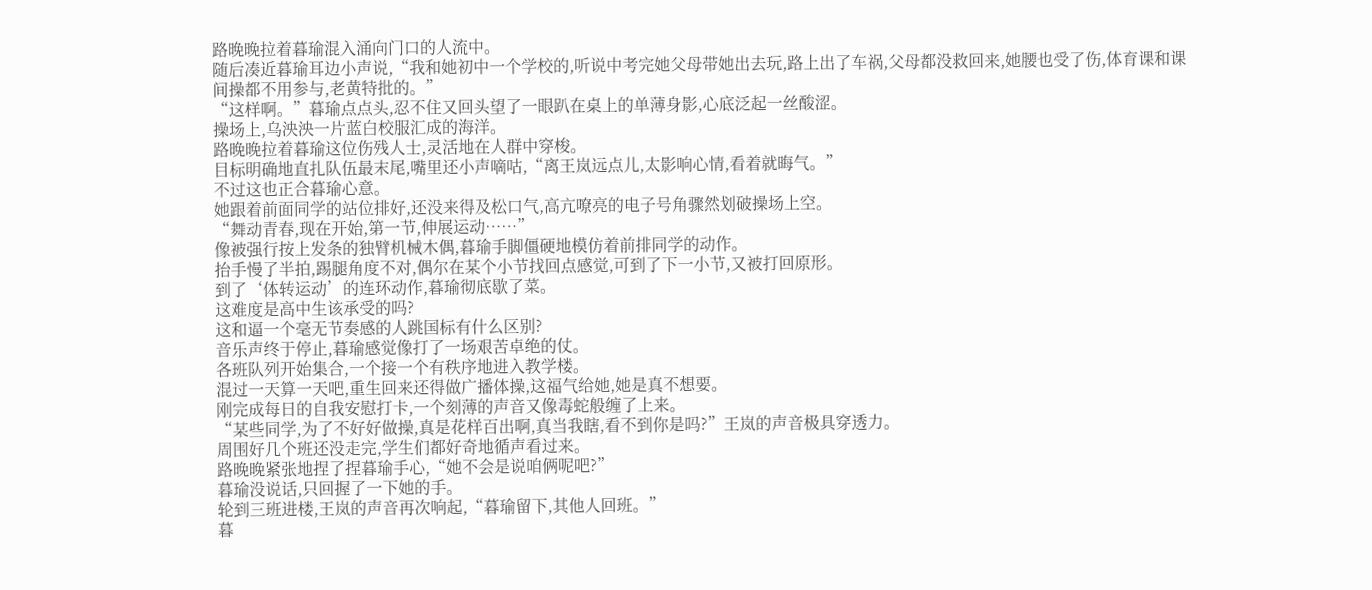路晚晚拉着暮瑜混入涌向门口的人流中。
随后凑近暮瑜耳边小声说,“我和她初中一个学校的,听说中考完她父母带她出去玩,路上出了车祸,父母都没救回来,她腰也受了伤,体育课和课间操都不用参与,老黄特批的。”
“这样啊。”暮瑜点点头,忍不住又回头望了一眼趴在桌上的单薄身影,心底泛起一丝酸涩。
操场上,乌泱泱一片蓝白校服汇成的海洋。
路晚晚拉着暮瑜这位伤残人士,灵活地在人群中穿梭。
目标明确地直扎队伍最末尾,嘴里还小声嘀咕,“离王岚远点儿,太影响心情,看着就晦气。”
不过这也正合暮瑜心意。
她跟着前面同学的站位排好,还没来得及松口气,高亢嘹亮的电子号角骤然划破操场上空。
“舞动青春,现在开始,第一节,伸展运动……”
像被强行按上发条的独臂机械木偶,暮瑜手脚僵硬地模仿着前排同学的动作。
抬手慢了半拍,踢腿角度不对,偶尔在某个小节找回点感觉,可到了下一小节,又被打回原形。
到了‘体转运动’的连环动作,暮瑜彻底歇了菜。
这难度是高中生该承受的吗?
这和逼一个毫无节奏感的人跳国标有什么区别?
音乐声终于停止,暮瑜感觉像打了一场艰苦卓绝的仗。
各班队列开始集合,一个接一个有秩序地进入教学楼。
混过一天算一天吧,重生回来还得做广播体操,这福气给她,她是真不想要。
刚完成每日的自我安慰打卡,一个刻薄的声音又像毒蛇般缠了上来。
“某些同学,为了不好好做操,真是花样百出啊,真当我瞎,看不到你是吗?”王岚的声音极具穿透力。
周围好几个班还没走完,学生们都好奇地循声看过来。
路晚晚紧张地捏了捏暮瑜手心,“她不会是说咱俩呢吧?”
暮瑜没说话,只回握了一下她的手。
轮到三班进楼,王岚的声音再次响起,“暮瑜留下,其他人回班。”
暮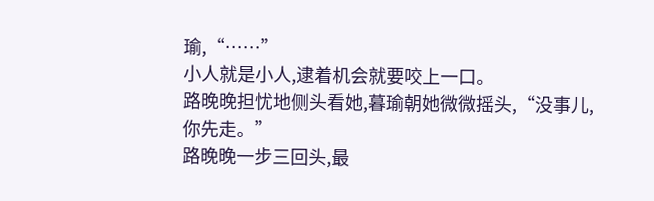瑜,“……”
小人就是小人,逮着机会就要咬上一口。
路晚晚担忧地侧头看她,暮瑜朝她微微摇头,“没事儿,你先走。”
路晚晚一步三回头,最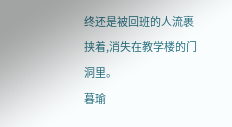终还是被回班的人流裹挟着,消失在教学楼的门洞里。
暮瑜